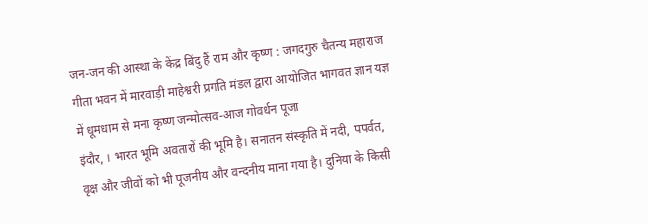जन-जन की आस्था के केंद्र बिंदु हैं राम और कृष्ण : जगदगुरु चैतन्य महाराज
गीता भवन में मारवाड़ी माहेश्वरी प्रगति मंडल द्वारा आयोजित भागवत ज्ञान यज्ञ में धूमधाम से मना कृष्ण जन्मोत्सव-आज गोवर्धन पूजा
इंदौर, । भारत भूमि अवतारों की भूमि है। सनातन संस्कृति में नदी, पपर्वत, वृक्ष और जीवों को भी पूजनीय और वन्दनीय माना गया है। दुनिया के किसी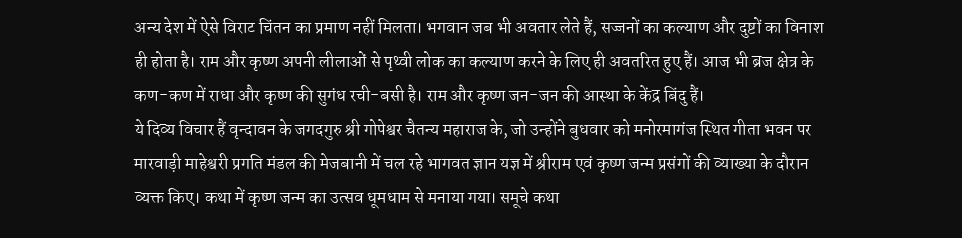अन्य देश में ऐसे विराट चिंतन का प्रमाण नहीं मिलता। भगवान जब भी अवतार लेते हैं, सज्जनों का कल्याण और दुष्टों का विनाश ही होता है। राम और कृष्ण अपनी लीलाओं से पृथ्वी लोक का कल्याण करने के लिए ही अवतरित हुए हैं। आज भी ब्रज क्षेत्र के कण-कण में राधा और कृष्ण की सुगंध रची-बसी है। राम और कृष्ण जन-जन की आस्था के केंद्र बिंदु हैं।
ये दिव्य विचार हैं वृन्दावन के जगदगुरु श्री गोपेश्वर चैतन्य महाराज के, जो उन्होंने बुधवार को मनोरमागंज स्थित गीता भवन पर मारवाड़ी माहेश्वरी प्रगति मंडल की मेजबानी में चल रहे भागवत ज्ञान यज्ञ में श्रीराम एवं कृष्ण जन्म प्रसंगों की व्याख्या के दौरान व्यक्त किए। कथा में कृष्ण जन्म का उत्सव धूमधाम से मनाया गया। समूचे कथा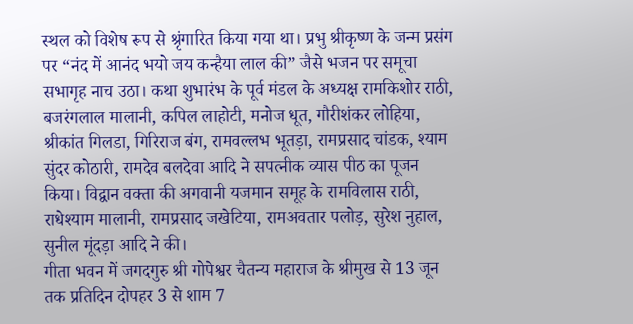स्थल को विशेष रूप से श्रृंगारित किया गया था। प्रभु श्रीकृष्ण के जन्म प्रसंग पर “नंद में आनंद भयो जय कन्हैया लाल की” जैसे भजन पर समूचा सभागृह नाच उठा। कथा शुभारंभ के पूर्व मंडल के अध्यक्ष रामकिशोर राठी, बजरंगलाल मालानी, कपिल लाहोटी, मनोज धूत, गौरीशंकर लोहिया, श्रीकांत गिलडा, गिरिराज बंग, रामवल्लभ भूतड़ा, रामप्रसाद चांडक, श्याम सुंदर कोठारी, रामदेव बलदेवा आदि ने सपत्नीक व्यास पीठ का पूजन किया। विद्वान वक्ता की अगवानी यजमान समूह के रामविलास राठी, राधेश्याम मालानी, रामप्रसाद जखेटिया, रामअवतार पलोड़, सुरेश नुहाल, सुनील मूंदड़ा आदि ने की।
गीता भवन में जगदगुरु श्री गोपेश्वर चैतन्य महाराज के श्रीमुख से 13 जून तक प्रतिदिन दोपहर 3 से शाम 7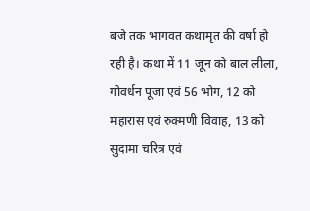बजे तक भागवत कथामृत की वर्षा हो रही है। कथा में 11 जून को बाल लीला, गोवर्धन पूजा एवं 56 भोग, 12 को महारास एवं रुक्मणी विवाह, 13 को सुदामा चरित्र एवं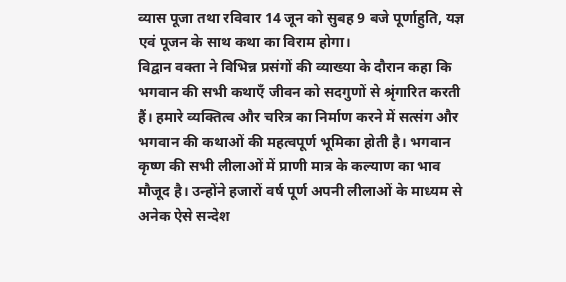व्यास पूजा तथा रविवार 14 जून को सुबह 9 बजे पूर्णाहुति, यज्ञ एवं पूजन के साथ कथा का विराम होगा।
विद्वान वक्ता ने विभिन्न प्रसंगों की व्याख्या के दौरान कहा कि भगवान की सभी कथाएँ जीवन को सदगुणों से श्रृंगारित करती हैं। हमारे व्यक्तित्व और चरित्र का निर्माण करने में सत्संग और भगवान की कथाओं की महत्वपूर्ण भूमिका होती है। भगवान कृष्ण की सभी लीलाओं में प्राणी मात्र के कल्याण का भाव मौजूद है। उन्होंने हजारों वर्ष पूर्ण अपनी लीलाओं के माध्यम से अनेक ऐसे सन्देश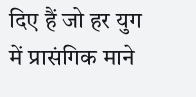दिए हैं जो हर युग में प्रासंगिक माने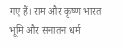गए हैं। राम और कृष्ण भारत भूमि और सनातन धर्म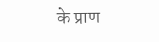के प्राण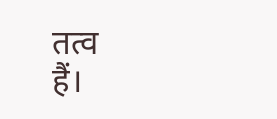तत्व
हैं।